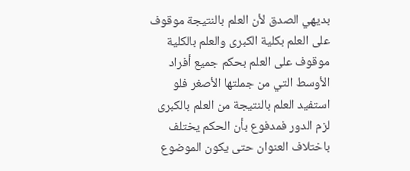بديهي الصدق لأن العلم بالنتيجة موقوف على العلم بكلية الكبرى والعلم بالكلية موقوف على العلم بحكم جميع أفراد الأوسط التي من جملتها الأصغر فلو استفيد العلم بالنتيجة من العلم بالكبرى لزم الدور فمدفوع بأن الحكم يختلف باختلاف العنوان حتى يكون الموضوع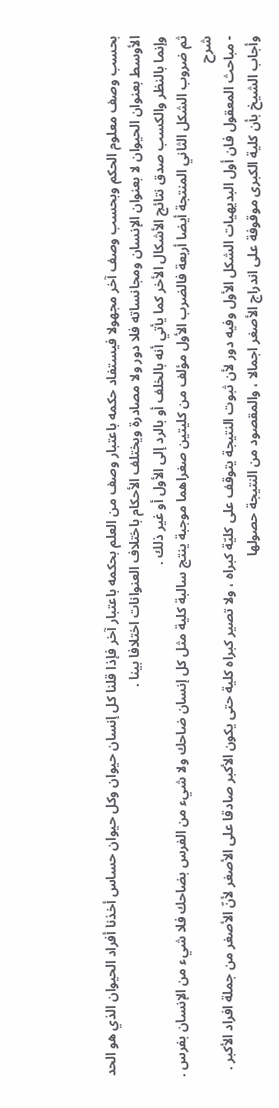بحسب وصف معلوم الحكم وبحسب وصف آخر مجهولا فيستفاد حكمه باعتبار وصف من العلم بحكمه باعتبار آخر فإذا قلنا كل إنسان حيوان وكل حيوان حساس أخذنا أفراد الحيوان الذي هو الحد الأوسط بعنوان الحيوان لا بعنوان الإنسان ومجانساته فلا دور ولا مصادرة ويختلف الأحكام باختلاف العنوانات اختلافا بينا .
وإنما بالنظر والكسب صدق نتائج الأشكال الأخر كما يأتي أنه بالخلف أو بالرد إلى الأول أو غير ذلك .
ثم ضروب الشكل الثاني المنتجة أيضا أربعة فالضرب الأول مؤلف من كليتين صغراهما موجبة ينتج سالبة كلية مثل كل إنسان ضاحك ولا شيء من الفرس بضاحك فلا شيء من الإنسان بفرس .
شرح
- مباحث المعقول فان أول البديهيات الشكل الأول وفيه دور لأن ثبوت النتيجة يتوقف على كليّة كبراه ، ولا تصير كبراه كلية حتى يكون الأكبر صادقا على الأصغر لأنّ الأصغر من جملة افراد الأكبر .
وأجاب الشيخ بأن كلية الكبرى موقوفة على اندراج الأصغر اجمالا ، والمقصود من النتيجة حصولها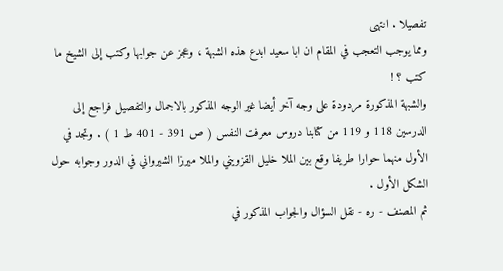تفصيلا . انتهى
ومما يوجب التعجب في المقام ان ابا سعيد ابدع هذه الشبهة ، وعجز عن جوابها وكتب إلى الشيخ ما كتب ؟ !
والشبهة المذكورة مردودة على وجه آخر أيضا غير الوجه المذكور بالاجمال والتفصيل فراجع إلى الدرسين 118 و 119 من كتابنا دروس معرفت النفس ( ص 391 - 401 ط 1 ) . وتجد في الأول منهما حوارا طريفا وقع بين الملا خليل القزويني والملا ميرزا الشيرواني في الدور وجوابه حول الشكل الأول .
ثم المصنف - ره - نقل السؤال والجواب المذكور في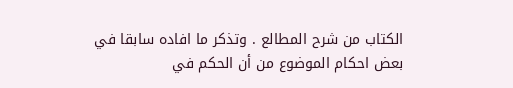الكتاب من شرح المطالع . وتذكر ما افاده سابقا في بعض احكام الموضوع من أن الحكم في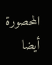المحصورة أيضا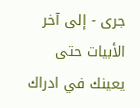جرى - إلى آخر الأبيات حتى يعينك في ادراك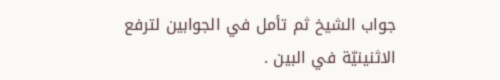جواب الشيخ ثم تأمل في الجوابين لترفع الاثنينيّة في البين .